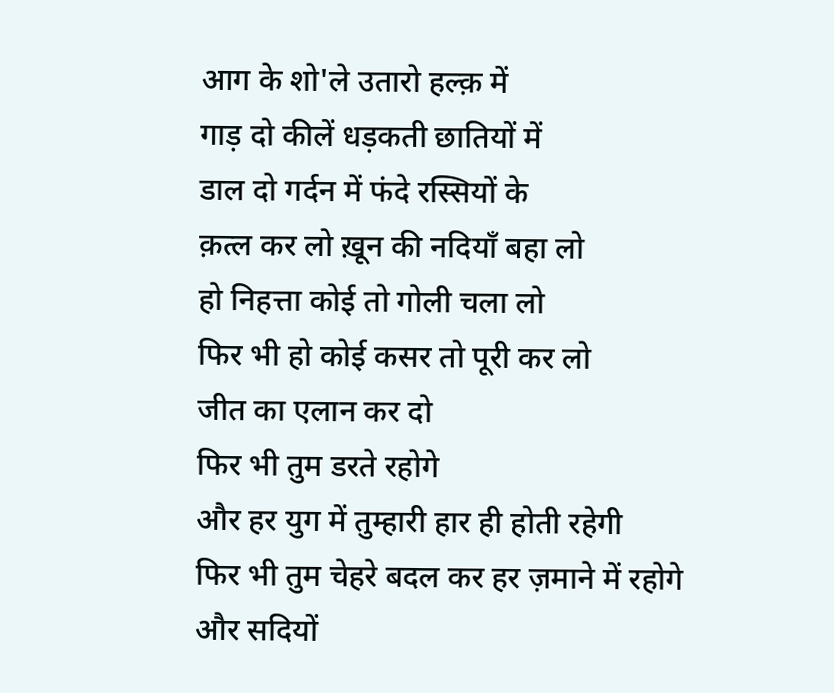आग के शो'ले उतारो हल्क़ में
गाड़ दो कीलें धड़कती छातियों में
डाल दो गर्दन में फंदे रस्सियों के
क़त्ल कर लो ख़ून की नदियाँ बहा लो
हो निहत्ता कोई तो गोली चला लो
फिर भी हो कोई कसर तो पूरी कर लो
जीत का एलान कर दो
फिर भी तुम डरते रहोगे
और हर युग में तुम्हारी हार ही होती रहेगी
फिर भी तुम चेहरे बदल कर हर ज़माने में रहोगे
और सदियों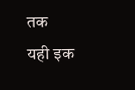तक
यही इक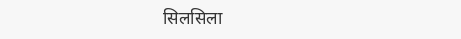सिलसिला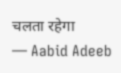चलता रहेगा
— Aabid Adeeb